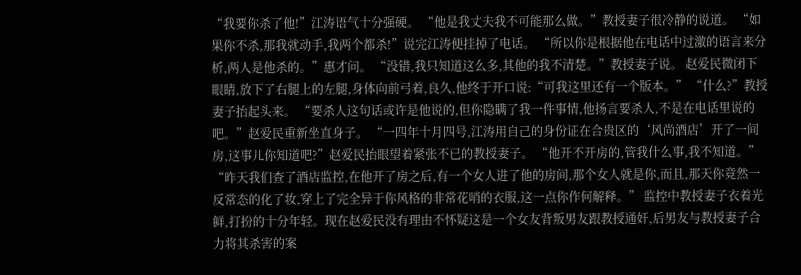“我要你杀了他!”江涛语气十分强硬。 “他是我丈夫我不可能那么做。”教授妻子很冷静的说道。 “如果你不杀,那我就动手,我两个都杀!”说完江涛便挂掉了电话。 “所以你是根据他在电话中过激的语言来分析,两人是他杀的。”惠才问。 “没错,我只知道这么多,其他的我不清楚。”教授妻子说。 赵爱民微闭下眼睛,放下了右腿上的左腿,身体向前弓着,良久,他终于开口说:“可我这里还有一个版本。” “什么?”教授妻子抬起头来。 “要杀人这句话或许是他说的,但你隐瞒了我一件事情,他扬言要杀人,不是在电话里说的吧。”赵爱民重新坐直身子。 “一四年十月四号,江涛用自己的身份证在合贵区的‘风尚酒店’开了一间房,这事儿你知道吧?”赵爱民抬眼望着紧张不已的教授妻子。 “他开不开房的,管我什么事,我不知道。” “昨天我们查了酒店监控,在他开了房之后,有一个女人进了他的房间,那个女人就是你,而且,那天你竟然一反常态的化了妆,穿上了完全异于你风格的非常花哨的衣服,这一点你作何解释。” 监控中教授妻子衣着光鲜,打扮的十分年轻。现在赵爱民没有理由不怀疑这是一个女友背叛男友跟教授通奸,后男友与教授妻子合力将其杀害的案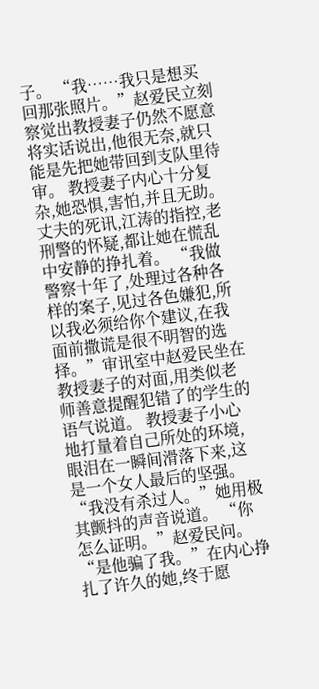子。 “我……我只是想买回那张照片。”赵爱民立刻察觉出教授妻子仍然不愿意将实话说出,他很无奈,就只能是先把她带回到支队里待审。 教授妻子内心十分复杂,她恐惧,害怕,并且无助。丈夫的死讯,江涛的指控,老刑警的怀疑,都让她在慌乱中安静的挣扎着。 “我做警察十年了,处理过各种各样的案子,见过各色嫌犯,所以我必须给你个建议,在我面前撒谎是很不明智的选择。”审讯室中赵爱民坐在教授妻子的对面,用类似老师善意提醒犯错了的学生的语气说道。 教授妻子小心地打量着自己所处的环境,眼泪在一瞬间滑落下来,这是一个女人最后的坚强。“我没有杀过人。”她用极其颤抖的声音说道。 “你怎么证明。”赵爱民问。 “是他骗了我。”在内心挣扎了许久的她,终于愿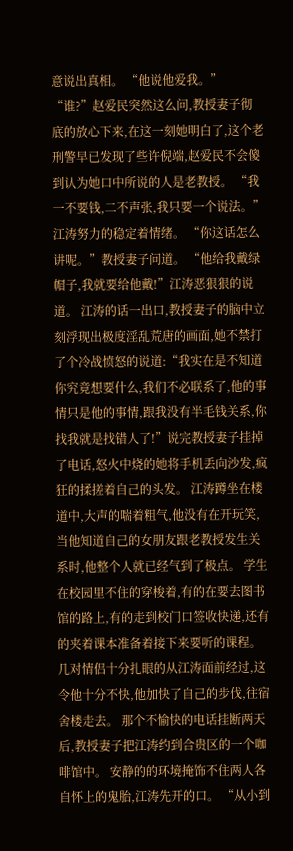意说出真相。 “他说他爱我。” “谁?”赵爱民突然这么问,教授妻子彻底的放心下来,在这一刻她明白了,这个老刑警早已发现了些许倪端,赵爱民不会傻到认为她口中所说的人是老教授。 “我一不要钱,二不声张,我只要一个说法。”江涛努力的稳定着情绪。 “你这话怎么讲呢。”教授妻子问道。 “他给我戴绿帽子,我就要给他戴!”江涛恶狠狠的说道。 江涛的话一出口,教授妻子的脑中立刻浮现出极度淫乱荒唐的画面,她不禁打了个冷战愤怒的说道:“我实在是不知道你究竟想要什么,我们不必联系了,他的事情只是他的事情,跟我没有半毛钱关系,你找我就是找错人了!”说完教授妻子挂掉了电话,怒火中烧的她将手机丢向沙发,疯狂的揉搓着自己的头发。 江涛蹲坐在楼道中,大声的喘着粗气,他没有在开玩笑,当他知道自己的女朋友跟老教授发生关系时,他整个人就已经气到了极点。 学生在校园里不住的穿梭着,有的在要去图书馆的路上,有的走到校门口签收快递,还有的夹着课本准备着接下来要听的课程。几对情侣十分扎眼的从江涛面前经过,这令他十分不快,他加快了自己的步伐,往宿舍楼走去。 那个不愉快的电话挂断两天后,教授妻子把江涛约到合贵区的一个咖啡馆中。 安静的的环境掩饰不住两人各自怀上的鬼胎,江涛先开的口。 “从小到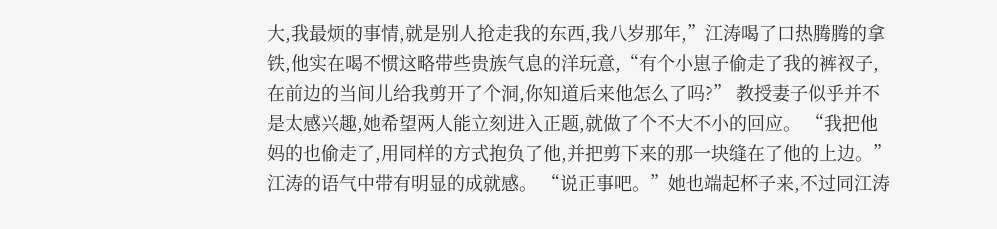大,我最烦的事情,就是别人抢走我的东西,我八岁那年,”江涛喝了口热腾腾的拿铁,他实在喝不惯这略带些贵族气息的洋玩意,“有个小崽子偷走了我的裤衩子,在前边的当间儿给我剪开了个洞,你知道后来他怎么了吗?” 教授妻子似乎并不是太感兴趣,她希望两人能立刻进入正题,就做了个不大不小的回应。 “我把他妈的也偷走了,用同样的方式抱负了他,并把剪下来的那一块缝在了他的上边。”江涛的语气中带有明显的成就感。 “说正事吧。”她也端起杯子来,不过同江涛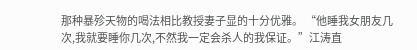那种暴殄天物的喝法相比教授妻子显的十分优雅。 “他睡我女朋友几次,我就要睡你几次,不然我一定会杀人的我保证。”江涛直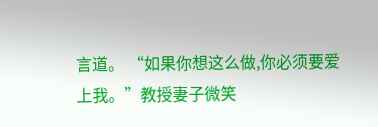言道。 “如果你想这么做,你必须要爱上我。”教授妻子微笑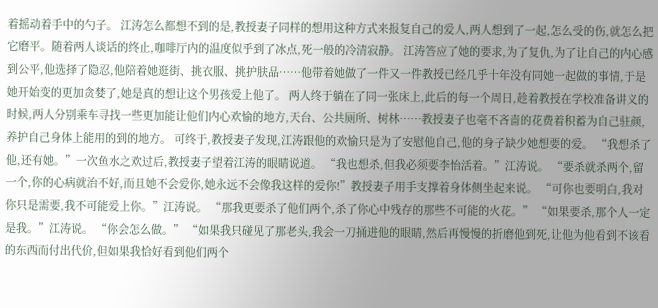着摇动着手中的勺子。 江涛怎么都想不到的是,教授妻子同样的想用这种方式来报复自己的爱人,两人想到了一起,怎么受的伤,就怎么把它磨平。随着两人谈话的终止,咖啡厅内的温度似乎到了冰点,死一般的冷清寂静。 江涛答应了她的要求,为了复仇,为了让自己的内心感到公平,他选择了隐忍,他陪着她逛街、挑衣服、挑护肤品……他带着她做了一件又一件教授已经几乎十年没有同她一起做的事情,于是她开始变的更加贪婪了,她是真的想让这个男孩爱上他了。 两人终于躺在了同一张床上,此后的每一个周日,趁着教授在学校准备讲义的时候,两人分别乘车寻找一些更加能让他们内心欢愉的地方,天台、公共厕所、树林……教授妻子也毫不吝啬的花费着积蓄为自己驻颜,养护自己身体上能用的到的地方。 可终于,教授妻子发现,江涛跟他的欢愉只是为了安慰他自己,他的身子缺少她想要的爱。 “我想杀了他,还有她。”一次鱼水之欢过后,教授妻子望着江涛的眼睛说道。 “我也想杀,但我必须要李怡活着。”江涛说。 “要杀就杀两个,留一个,你的心病就治不好,而且她不会爱你,她永远不会像我这样的爱你!”教授妻子用手支撑着身体侧坐起来说。 “可你也要明白,我对你只是需要,我不可能爱上你。”江涛说。 “那我更要杀了他们两个,杀了你心中残存的那些不可能的火花。” “如果要杀,那个人一定是我。”江涛说。 “你会怎么做。” “如果我只碰见了那老头,我会一刀捅进他的眼睛,然后再慢慢的折磨他到死,让他为他看到不该看的东西而付出代价,但如果我恰好看到他们两个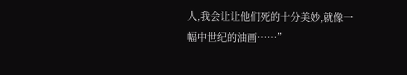人,我会让让他们死的十分美妙,就像一幅中世纪的油画……”